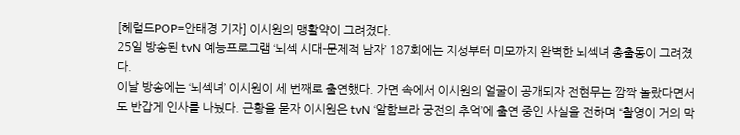[헤럴드POP=안태경 기자] 이시원의 맹활약이 그려졌다.
25일 방송된 tvN 예능프로그램 ‘뇌섹 시대-문제적 남자’ 187회에는 지성부터 미모까지 완벽한 뇌섹녀 총출동이 그려졌다.
이날 방송에는 ‘뇌섹녀’ 이시원이 세 번째로 출연했다. 가면 속에서 이시원의 얼굴이 공개되자 전현무는 깜짝 놀랐다면서도 반갑게 인사를 나눴다. 근황을 묻자 이시원은 tvN ‘알함브라 궁전의 추억’에 출연 중인 사실을 전하며 “촬영이 거의 막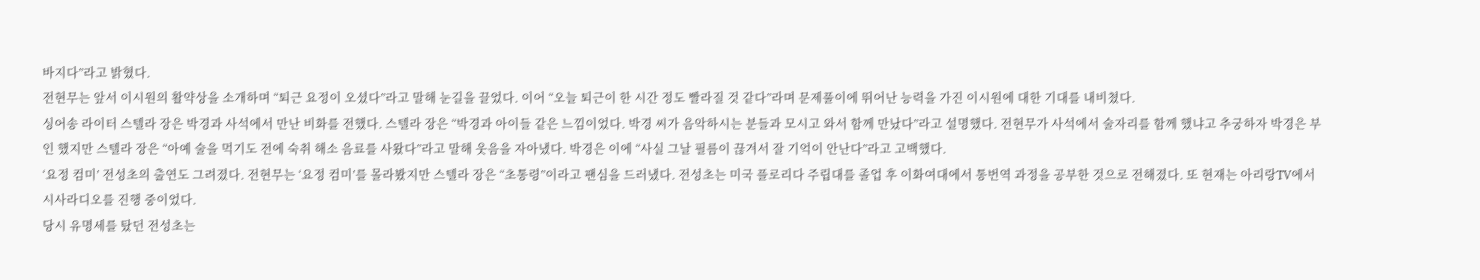바지다”라고 밝혔다.
전현무는 앞서 이시원의 활약상을 소개하며 “퇴근 요정이 오셨다”라고 말해 눈길을 끌었다. 이어 “오늘 퇴근이 한 시간 정도 빨라질 것 같다”라며 문제풀이에 뛰어난 능력을 가진 이시원에 대한 기대를 내비쳤다.
싱어송 라이터 스텔라 장은 박경과 사석에서 만난 비화를 전했다. 스텔라 장은 “박경과 아이들 같은 느낌이었다. 박경 씨가 음악하시는 분들과 모시고 와서 함께 만났다”라고 설명했다. 전현무가 사석에서 술자리를 함께 했냐고 추궁하자 박경은 부인 했지만 스텔라 장은 “아예 술을 먹기도 전에 숙취 해소 음료를 사왔다”라고 말해 웃음을 자아냈다. 박경은 이에 “사실 그날 필름이 끊겨서 잘 기억이 안난다”라고 고백했다.
‘요정 컴미’ 전성초의 출연도 그려졌다. 전현무는 ‘요정 컴미’를 몰라봤지만 스텔라 장은 “초통령”이라고 팬심을 드러냈다. 전성초는 미국 플로리다 주립대를 졸업 후 이화여대에서 통번역 과정을 공부한 것으로 전해졌다. 또 현재는 아리랑TV에서 시사라디오를 진행 중이었다.
당시 유명세를 탔던 전성초는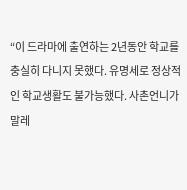“이 드라마에 출연하는 2년동안 학교를 충실히 다니지 못했다. 유명세로 정상적인 학교생활도 불가능했다. 사촌언니가 말레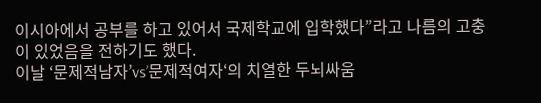이시아에서 공부를 하고 있어서 국제학교에 입학했다”라고 나름의 고충이 있었음을 전하기도 했다.
이날 ‘문제적남자’vs’문제적여자‘의 치열한 두뇌싸움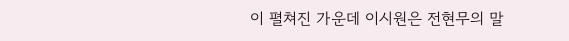이 펼쳐진 가운데 이시원은 전현무의 말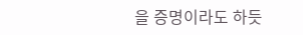을 증명이라도 하듯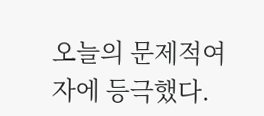오늘의 문제적여자에 등극했다.